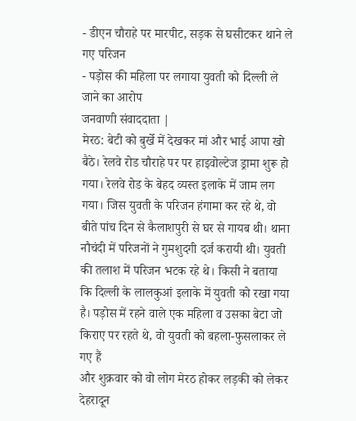- डीएन चौराहे पर मारपीट, सड़क से घसीटकर थाने ले गए परिजन
- पड़ोस की महिला पर लगाया युवती को दिल्ली ले जाने का आरोप
जनवाणी संवाददाता |
मेरठ: बेटी को बुर्खे में देखकर मां और भाई आपा खो बैठे। रेलवे रोड चौराहे पर पर हाइवोल्टेज ड्रामा शुरू हो गया। रेलवे रोड के बेहद व्यस्त इलाके में जाम लग गया। जिस युवती के परिजन हंगामा कर रहे थे, वो बीते पांच दिन से कैलाशपुरी से घर से गायब थी। थाना नौचंदी में परिजनों ने गुमशुदगी दर्ज करायी थी। युवती की तलाश में परिजन भटक रहे थे। किसी ने बताया कि दिल्ली के लालकुआं इलाके में युवती को रखा गया है। पड़ोस में रहने वाले एक महिला व उसका बेटा जो किराए पर रहते थे, वो युवती को बहला-फुसलाकर ले गए हैं
और शुक्रवार को वो लोग मेरठ होकर लड़की को लेकर देहरादून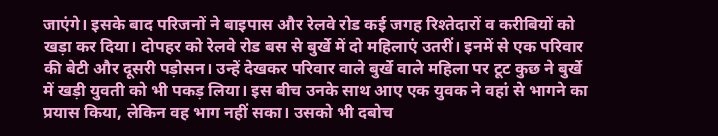जाएंगे। इसके बाद परिजनों ने बाइपास और रेलवे रोड कई जगह रिश्तेदारों व करीबियों को खड़ा कर दिया। दोपहर को रेलवे रोड बस से बुर्खे में दो महिलाएं उतरीं। इनमें से एक परिवार की बेटी और दूसरी पड़ोसन। उन्हें देखकर परिवार वाले बुर्खे वाले महिला पर टूट कुछ ने बुर्खे में खड़ी युवती को भी पकड़ लिया। इस बीच उनके साथ आए एक युवक ने वहां से भागने का प्रयास किया, लेकिन वह भाग नहीं सका। उसको भी दबोच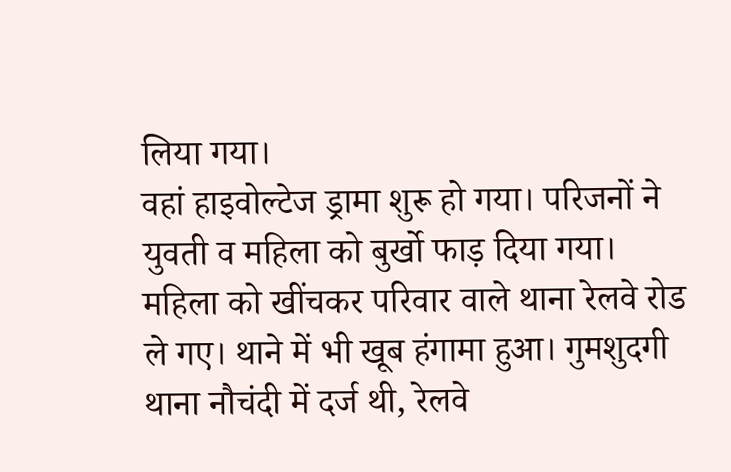लिया गया।
वहां हाइवोल्टेज ड्रामा शुरू हो गया। परिजनों ने युवती व महिला को बुर्खो फाड़ दिया गया। महिला को खींचकर परिवार वाले थाना रेलवे रोड ले गए। थाने में भी खूब हंगामा हुआ। गुमशुदगी थाना नौचंदी में दर्ज थी, रेलवे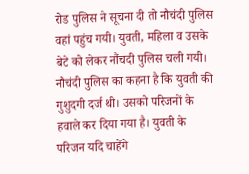रोड पुलिस ने सूचना दी तो नौचंदी पुलिस वहां पहुंच गयी। युवती, महिला व उसके बेटे को लेकर नौंचदी पुलिस चली गयी। नौचंदी पुलिस का कहना है कि युवती की गुशुदगी दर्ज थी। उसको परिजनों के हवाले कर दिया गया है। युवती के परिजन यदि चाहेंगे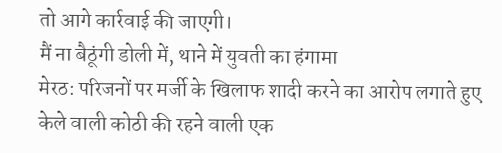तो आगे कार्रवाई की जाएगी।
मैं ना बैठूंगी डोली में, थाने में युवती का हंगामा
मेरठ: परिजनों पर मर्जी के खिलाफ शादी करने का आरोप लगाते हुए केले वाली कोठी की रहने वाली एक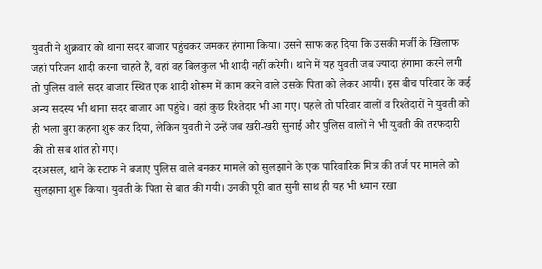युवती ने शुक्रवार को थाना सदर बाजार पहुंचकर जमकर हंगामा किया। उसने साफ कह दिया कि उसकी मर्जी के खिलाफ जहां परिजन शादी करना चाहते हैं, वहां वह बिलकुल भी शादी नहीं करेगी। थाने में यह युवती जब ज्यादा हंगामा करने लगी तो पुलिस वाले सदर बाजार स्थित एक शादी शोरूम में काम करने वाले उसके पिता को लेकर आयी। इस बीच परिवार के कई अन्य सदस्य भी थाना सदर बाजार आ पहुंचे। वहां कुछ रिश्तेदार भी आ गए। पहले तो परिवार वालों व रिश्तेदारों ने युवती को ही भला बुरा कहना शुरू कर दिया, लेकिन युवती ने उन्हें जब खरी-खरी सुनाई और पुलिस वालों ने भी युवती की तरफदारी की तो सब शांत हो गए।
दरअसल, थाने के स्टाफ ने बजाए पुलिस वाले बनकर मामले को सुलझाने के एक पारिवारिक मित्र की तर्ज पर मामले को सुलझाना शुरू किया। युवती के पिता से बात की गयी। उनकी पूरी बात सुनी साथ ही यह भी ध्यान रखा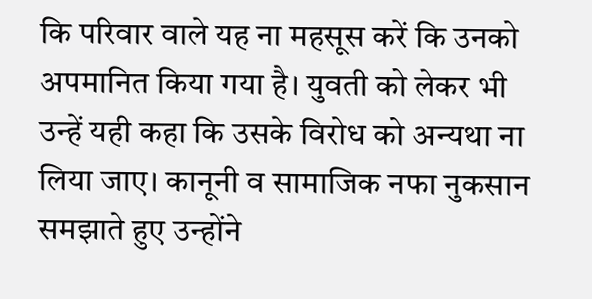कि परिवार वाले यह ना महसूस करें कि उनको अपमानित किया गया है। युवती को लेकर भी उन्हें यही कहा कि उसके विरोध को अन्यथा ना लिया जाए। कानूनी व सामाजिक नफा नुकसान समझाते हुए उन्होंने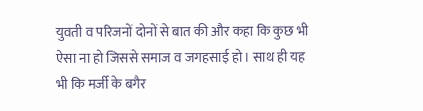युवती व परिजनों दोनों से बात की और कहा कि कुछ भी ऐसा ना हो जिससे समाज व जगहसाई हो। साथ ही यह भी कि मर्जी के बगैर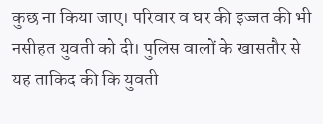कुछ ना किया जाए। परिवार व घर की इज्जत की भी नसीहत युवती को दी। पुलिस वालों के खासतौर से यह ताकिद की कि युवती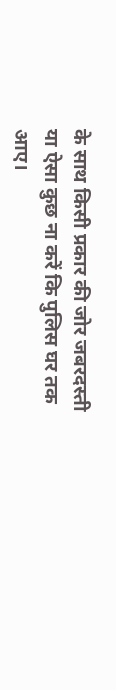के साथ किसी प्रकार की जोर जबरदस्ती या ऐसा कुछ ना करें कि पुलिस घर तक आए।